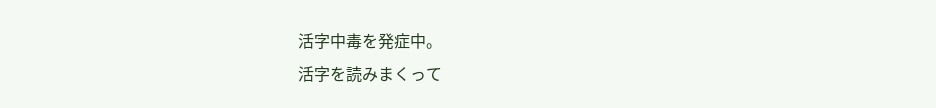活字中毒を発症中。
活字を読みまくって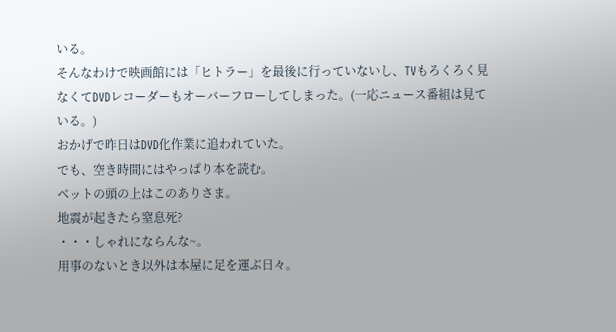いる。
そんなわけで映画館には「ヒトラー」を最後に行っていないし、TVもろくろく見なくてDVDレコーダーもオーバーフローしてしまった。(一応ニュース番組は見ている。)
おかげで昨日はDVD化作業に追われていた。
でも、空き時間にはやっぱり本を読む。
ベットの頭の上はこのありさま。
地震が起きたら窒息死?
・・・しゃれにならんな~。
用事のないとき以外は本屋に足を運ぶ日々。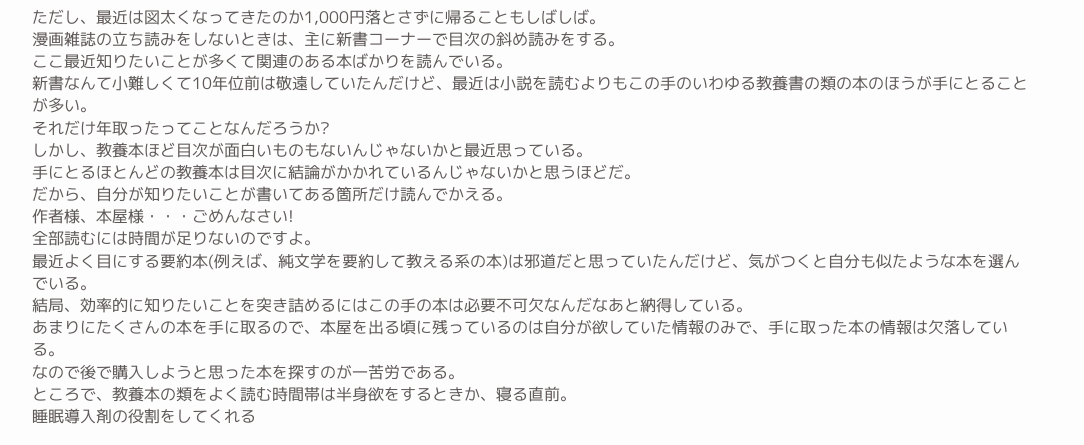ただし、最近は図太くなってきたのか1,000円落とさずに帰ることもしばしば。
漫画雑誌の立ち読みをしないときは、主に新書コーナーで目次の斜め読みをする。
ここ最近知りたいことが多くて関連のある本ばかりを読んでいる。
新書なんて小難しくて10年位前は敬遠していたんだけど、最近は小説を読むよりもこの手のいわゆる教養書の類の本のほうが手にとることが多い。
それだけ年取ったってことなんだろうか?
しかし、教養本ほど目次が面白いものもないんじゃないかと最近思っている。
手にとるほとんどの教養本は目次に結論がかかれているんじゃないかと思うほどだ。
だから、自分が知りたいことが書いてある箇所だけ読んでかえる。
作者様、本屋様・・・ごめんなさい!
全部読むには時間が足りないのですよ。
最近よく目にする要約本(例えば、純文学を要約して教える系の本)は邪道だと思っていたんだけど、気がつくと自分も似たような本を選んでいる。
結局、効率的に知りたいことを突き詰めるにはこの手の本は必要不可欠なんだなあと納得している。
あまりにたくさんの本を手に取るので、本屋を出る頃に残っているのは自分が欲していた情報のみで、手に取った本の情報は欠落している。
なので後で購入しようと思った本を探すのが一苦労である。
ところで、教養本の類をよく読む時間帯は半身欲をするときか、寝る直前。
睡眠導入剤の役割をしてくれる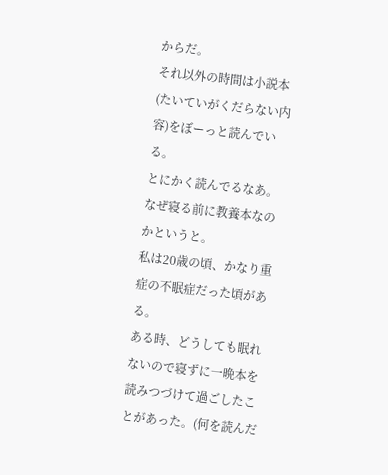からだ。
それ以外の時間は小説本(たいていがくだらない内容)をぼーっと読んでいる。
とにかく読んでるなあ。
なぜ寝る前に教養本なのかというと。
私は20歳の頃、かなり重症の不眠症だった頃がある。
ある時、どうしても眠れないので寝ずに一晩本を読みつづけて過ごしたことがあった。(何を読んだ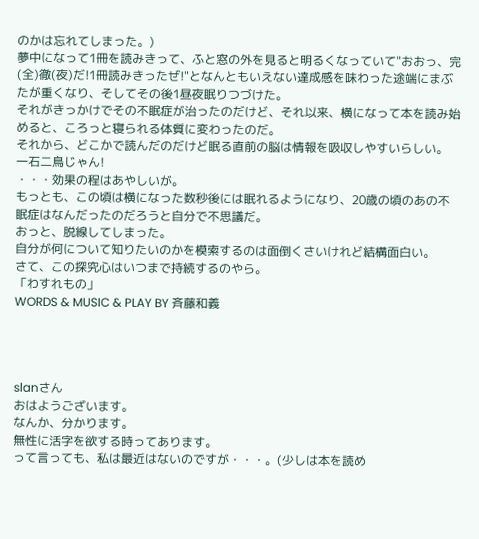のかは忘れてしまった。)
夢中になって1冊を読みきって、ふと窓の外を見ると明るくなっていて"おおっ、完(全)徹(夜)だ!1冊読みきったぜ!"となんともいえない達成感を味わった途端にまぶたが重くなり、そしてその後1昼夜眠りつづけた。
それがきっかけでその不眠症が治ったのだけど、それ以来、横になって本を読み始めると、ころっと寝られる体質に変わったのだ。
それから、どこかで読んだのだけど眠る直前の脳は情報を吸収しやすいらしい。
一石二鳥じゃん!
・・・効果の程はあやしいが。
もっとも、この頃は横になった数秒後には眠れるようになり、20歳の頃のあの不眠症はなんだったのだろうと自分で不思議だ。
おっと、脱線してしまった。
自分が何について知りたいのかを模索するのは面倒くさいけれど結構面白い。
さて、この探究心はいつまで持続するのやら。
「わすれもの」
WORDS & MUSIC & PLAY BY 斉藤和義




slanさん
おはようございます。
なんか、分かります。
無性に活字を欲する時ってあります。
って言っても、私は最近はないのですが・・・。(少しは本を読め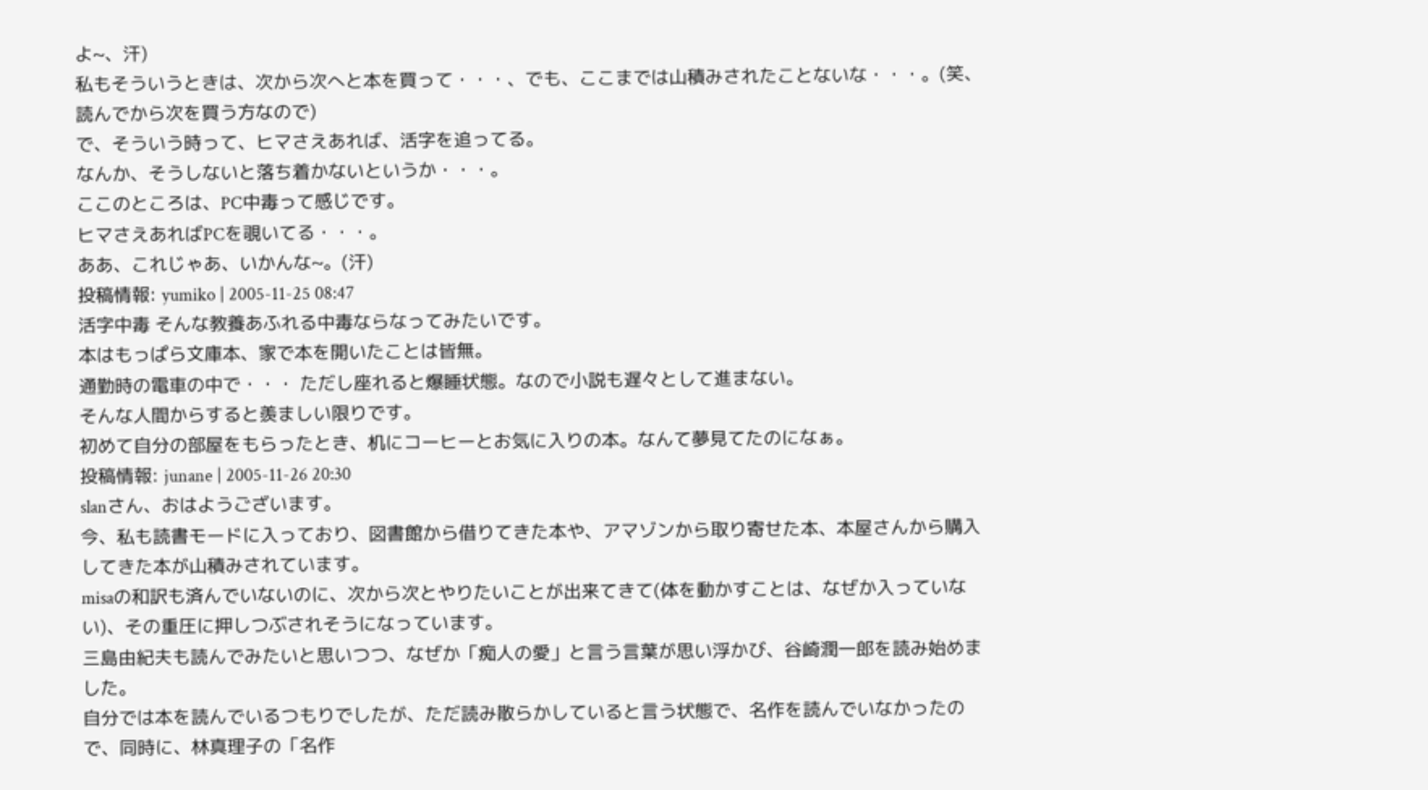よ~、汗)
私もそういうときは、次から次へと本を買って・・・、でも、ここまでは山積みされたことないな・・・。(笑、読んでから次を買う方なので)
で、そういう時って、ヒマさえあれば、活字を追ってる。
なんか、そうしないと落ち着かないというか・・・。
ここのところは、PC中毒って感じです。
ヒマさえあればPCを覗いてる・・・。
ああ、これじゃあ、いかんな~。(汗)
投稿情報: yumiko | 2005-11-25 08:47
活字中毒 そんな教養あふれる中毒ならなってみたいです。
本はもっぱら文庫本、家で本を開いたことは皆無。
通勤時の電車の中で・・・ ただし座れると爆睡状態。なので小説も遅々として進まない。
そんな人間からすると羨ましい限りです。
初めて自分の部屋をもらったとき、机にコーヒーとお気に入りの本。なんて夢見てたのになぁ。
投稿情報: junane | 2005-11-26 20:30
slanさん、おはようございます。
今、私も読書モードに入っており、図書館から借りてきた本や、アマゾンから取り寄せた本、本屋さんから購入してきた本が山積みされています。
misaの和訳も済んでいないのに、次から次とやりたいことが出来てきて(体を動かすことは、なぜか入っていない)、その重圧に押しつぶされそうになっています。
三島由紀夫も読んでみたいと思いつつ、なぜか「痴人の愛」と言う言葉が思い浮かび、谷崎潤一郎を読み始めました。
自分では本を読んでいるつもりでしたが、ただ読み散らかしていると言う状態で、名作を読んでいなかったので、同時に、林真理子の「名作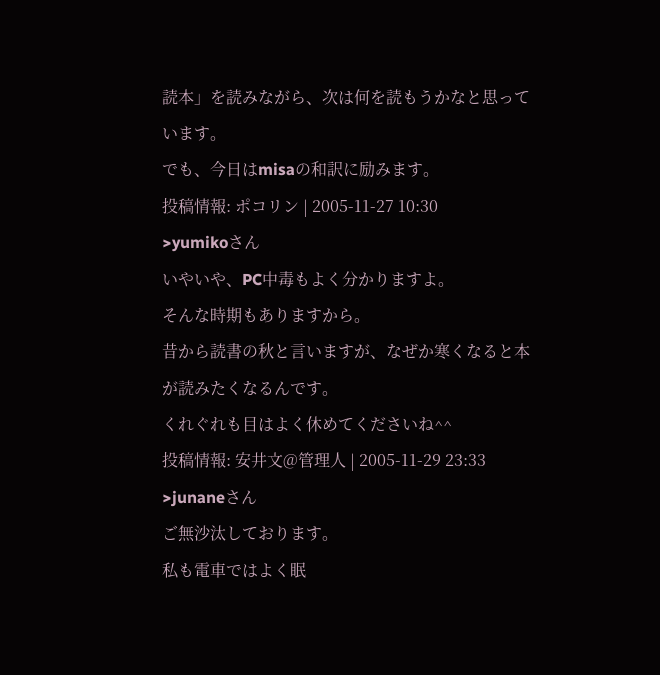読本」を読みながら、次は何を読もうかなと思っています。
でも、今日はmisaの和訳に励みます。
投稿情報: ポコリン | 2005-11-27 10:30
>yumikoさん
いやいや、PC中毒もよく分かりますよ。
そんな時期もありますから。
昔から読書の秋と言いますが、なぜか寒くなると本が読みたくなるんです。
くれぐれも目はよく休めてくださいね^^
投稿情報: 安井文@管理人 | 2005-11-29 23:33
>junaneさん
ご無沙汰しております。
私も電車ではよく眠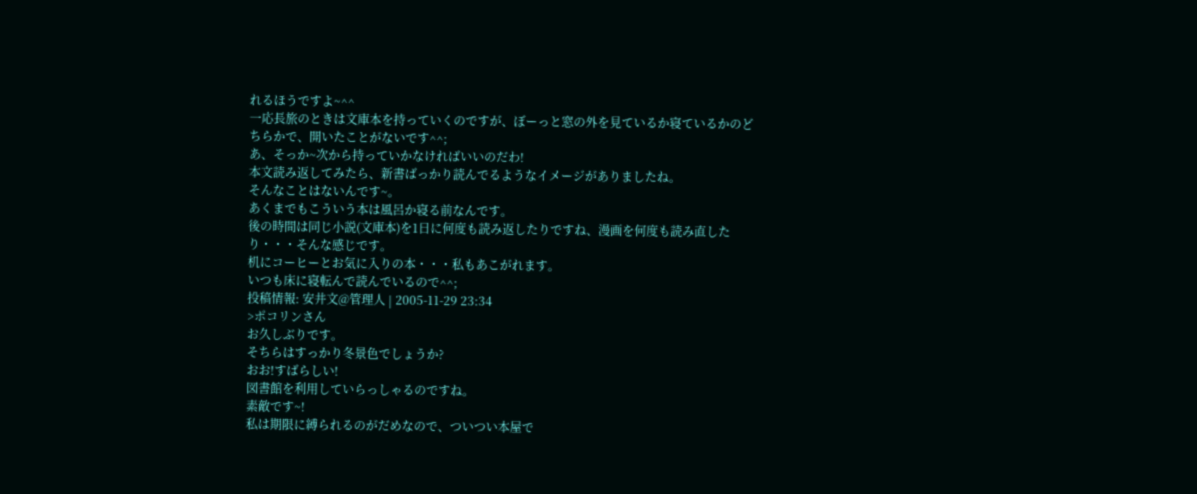れるほうですよ~^^
一応長旅のときは文庫本を持っていくのですが、ぼーっと窓の外を見ているか寝ているかのどちらかで、開いたことがないです^^;
あ、そっか~次から持っていかなければいいのだわ!
本文読み返してみたら、新書ばっかり読んでるようなイメージがありましたね。
そんなことはないんです~。
あくまでもこういう本は風呂か寝る前なんです。
後の時間は同じ小説(文庫本)を1日に何度も読み返したりですね、漫画を何度も読み直したり・・・そんな感じです。
机にコーヒーとお気に入りの本・・・私もあこがれます。
いつも床に寝転んで読んでいるので^^;
投稿情報: 安井文@管理人 | 2005-11-29 23:34
>ポコリンさん
お久しぶりです。
そちらはすっかり冬景色でしょうか?
おお!すばらしい!
図書館を利用していらっしゃるのですね。
素敵です~!
私は期限に縛られるのがだめなので、ついつい本屋で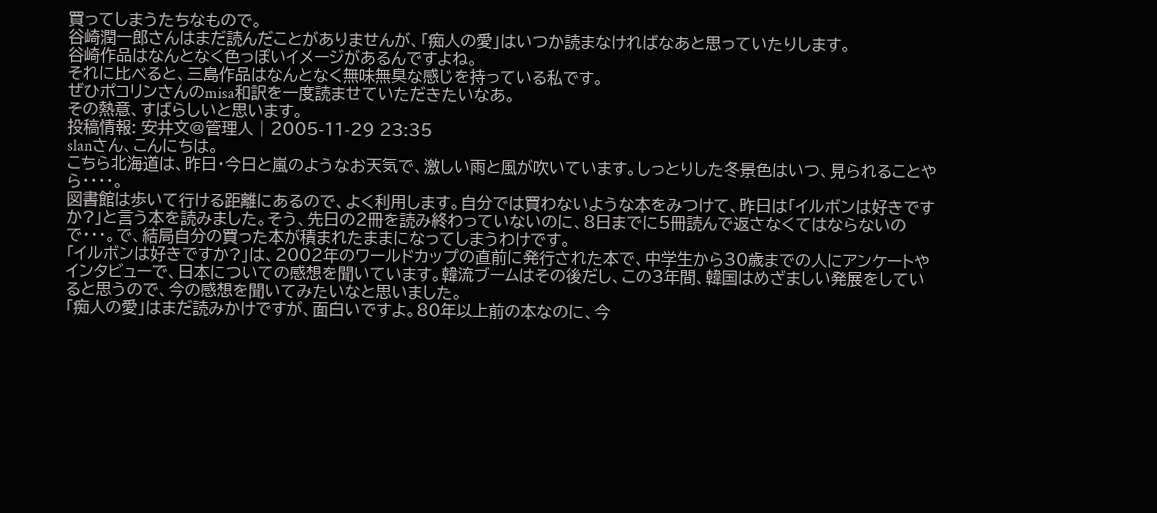買ってしまうたちなもので。
谷崎潤一郎さんはまだ読んだことがありませんが、「痴人の愛」はいつか読まなければなあと思っていたりします。
谷崎作品はなんとなく色っぽいイメージがあるんですよね。
それに比べると、三島作品はなんとなく無味無臭な感じを持っている私です。
ぜひポコリンさんのmisa和訳を一度読ませていただきたいなあ。
その熱意、すばらしいと思います。
投稿情報: 安井文@管理人 | 2005-11-29 23:35
slanさん、こんにちは。
こちら北海道は、昨日・今日と嵐のようなお天気で、激しい雨と風が吹いています。しっとりした冬景色はいつ、見られることやら・・・・。
図書館は歩いて行ける距離にあるので、よく利用します。自分では買わないような本をみつけて、昨日は「イルボンは好きですか?」と言う本を読みました。そう、先日の2冊を読み終わっていないのに、8日までに5冊読んで返さなくてはならないので・・・。で、結局自分の買った本が積まれたままになってしまうわけです。
「イルボンは好きですか?」は、2002年のワールドカップの直前に発行された本で、中学生から30歳までの人にアンケートやインタビューで、日本についての感想を聞いています。韓流ブームはその後だし、この3年間、韓国はめざましい発展をしていると思うので、今の感想を聞いてみたいなと思いました。
「痴人の愛」はまだ読みかけですが、面白いですよ。80年以上前の本なのに、今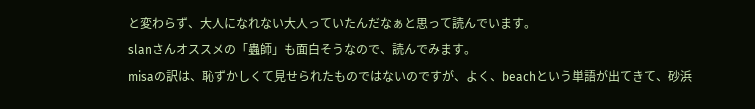と変わらず、大人になれない大人っていたんだなぁと思って読んでいます。
slanさんオススメの「蟲師」も面白そうなので、読んでみます。
misaの訳は、恥ずかしくて見せられたものではないのですが、よく、beachという単語が出てきて、砂浜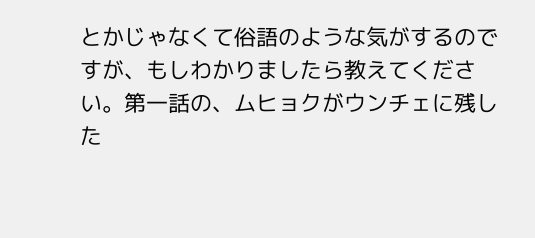とかじゃなくて俗語のような気がするのですが、もしわかりましたら教えてください。第一話の、ムヒョクがウンチェに残した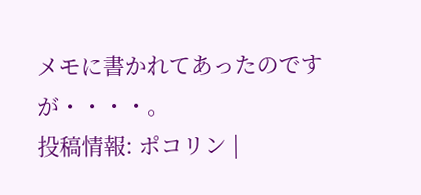メモに書かれてあったのですが・・・・。
投稿情報: ポコリン |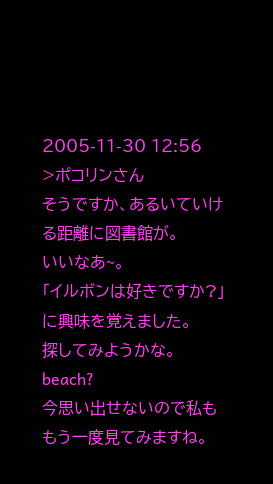2005-11-30 12:56
>ポコリンさん
そうですか、あるいていける距離に図書館が。
いいなあ~。
「イルボンは好きですか?」に興味を覚えました。
探してみようかな。
beach?
今思い出せないので私ももう一度見てみますね。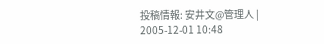投稿情報: 安井文@管理人 | 2005-12-01 10:48